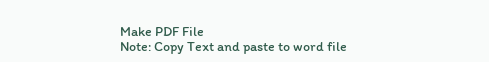Make PDF File
Note: Copy Text and paste to word file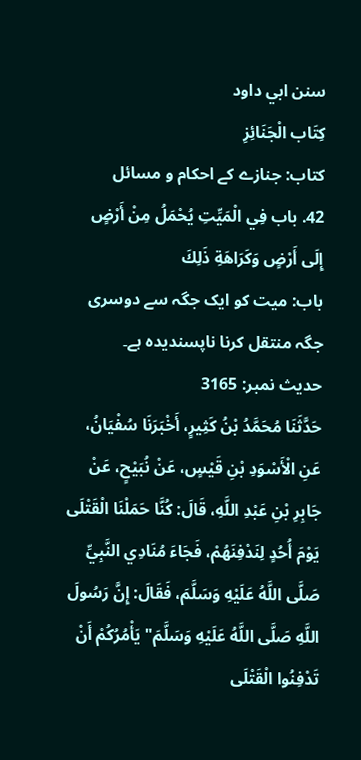سنن ابي داود
كِتَاب الْجَنَائِزِ
کتاب: جنازے کے احکام و مسائل
42. باب فِي الْمَيِّتِ يُحْمَلُ مِنْ أَرْضٍ إِلَى أَرْضٍ وَكَرَاهَةِ ذَلِكَ
باب: میت کو ایک جگہ سے دوسری جگہ منتقل کرنا ناپسندیدہ ہے۔
حدیث نمبر: 3165
حَدَّثَنَا مُحَمَّدُ بْنُ كَثِيرٍ، أَخْبَرَنَا سُفْيَانُ، عَنِ الْأَسْوَدِ بْنِ قَيْسٍ، عَنْ نُبَيْحٍ، عَنْ جَابِرِ بْنِ عَبْدِ اللَّهِ، قَالَ: كُنَّا حَمَلْنَا الْقَتْلَى يَوْمَ أُحُدٍ لِنَدْفِنَهُمْ، فَجَاءَ مُنَادِي النَّبِيِّ صَلَّى اللَّهُ عَلَيْهِ وَسَلَّمَ، فَقَالَ: إِنَّ رَسُولَ اللَّهِ صَلَّى اللَّهُ عَلَيْهِ وَسَلَّمَ" يَأْمُرُكُمْ أَنْ تَدْفِنُوا الْقَتْلَى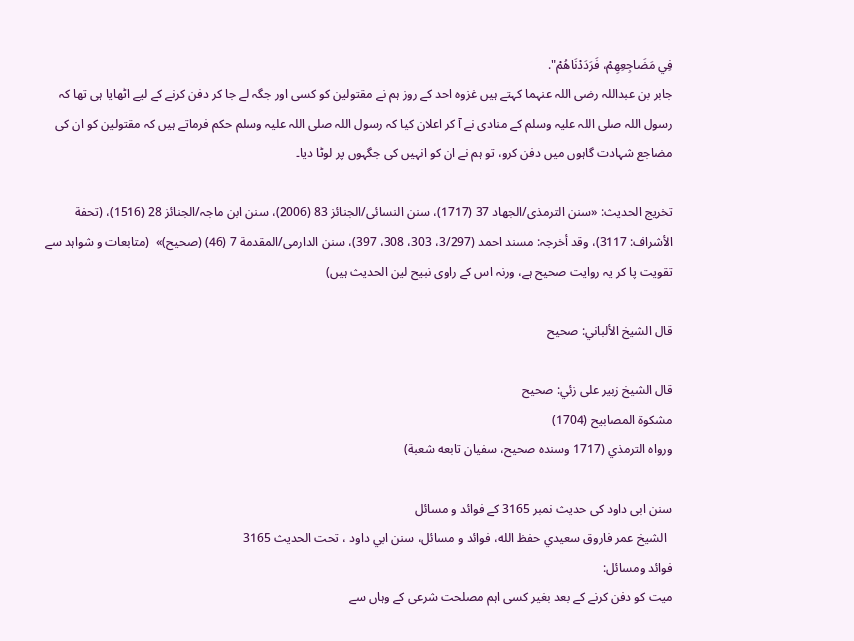فِي مَضَاجِعِهِمْ، فَرَدَدْنَاهُمْ".
جابر بن عبداللہ رضی اللہ عنہما کہتے ہیں غزوہ احد کے روز ہم نے مقتولین کو کسی اور جگہ لے جا کر دفن کرنے کے لیے اٹھایا ہی تھا کہ رسول اللہ صلی اللہ علیہ وسلم کے منادی نے آ کر اعلان کیا کہ رسول اللہ صلی اللہ علیہ وسلم حکم فرماتے ہیں کہ مقتولین کو ان کی مضاجع شہادت گاہوں میں دفن کرو، تو ہم نے ان کو انہیں کی جگہوں پر لوٹا دیا۔

تخریج الحدیث: «سنن الترمذی/الجھاد 37 (1717)، سنن النسائی/الجنائز 83 (2006)، سنن ابن ماجہ/الجنائز 28 (1516)، (تحفة الأشراف: 3117)، وقد أخرجہ: مسند احمد (3/297، 303، 308، 397)، سنن الدارمی/المقدمة 7 (46) (صحیح)»  (متابعات و شواہد سے تقویت پا کر یہ روایت صحیح ہے، ورنہ اس کے راوی نبیح لین الحدیث ہیں)

قال الشيخ الألباني: صحيح

قال الشيخ زبير على زئي: صحيح
مشكوة المصابيح (1704)
ورواه الترمذي (1717 وسنده صحيح، سفيان تابعه شعبة)

سنن ابی داود کی حدیث نمبر 3165 کے فوائد و مسائل
  الشيخ عمر فاروق سعيدي حفظ الله، فوائد و مسائل، سنن ابي داود ، تحت الحديث 3165
فوائد ومسائل:
میت کو دفن کرنے کے بعد بغیر کسی اہم مصلحت شرعی کے وہاں سے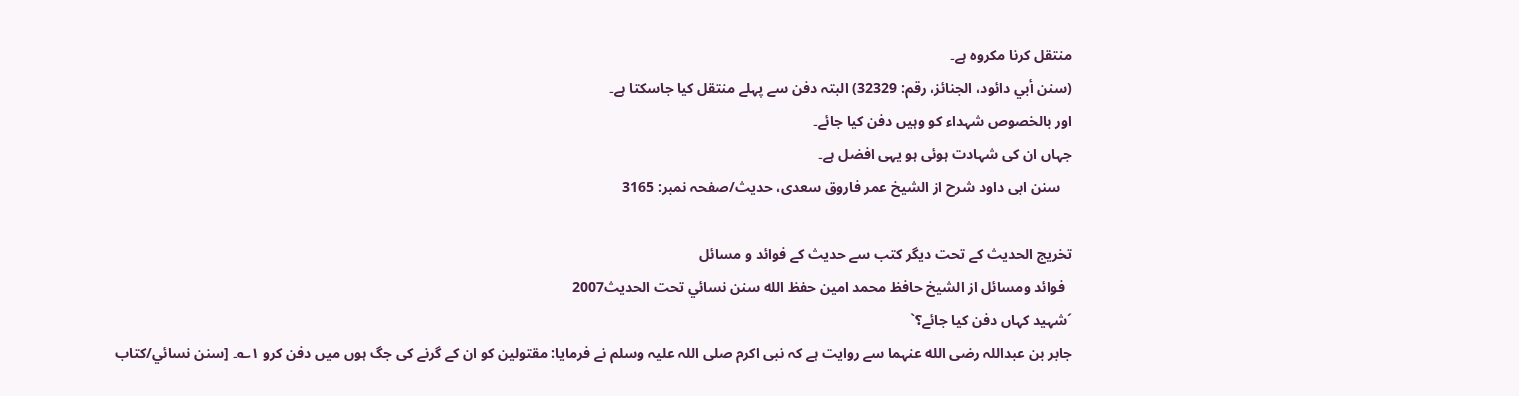منتقل کرنا مکروہ ہے۔
(سنن أبي دائود، الجنائز، رقم: 32329) البتہ دفن سے پہلے منتقل کیا جاسکتا ہے۔
اور بالخصوص شہداء کو وہیں دفن کیا جائے۔
جہاں ان کی شہادت ہوئی ہو یہی افضل ہے۔
   سنن ابی داود شرح از الشیخ عمر فاروق سعدی، حدیث/صفحہ نمبر: 3165

تخریج الحدیث کے تحت دیگر کتب سے حدیث کے فوائد و مسائل
  فوائد ومسائل از الشيخ حافظ محمد امين حفظ الله سنن نسائي تحت الحديث2007
´شہید کہاں دفن کیا جائے؟`
جابر بن عبداللہ رضی الله عنہما سے روایت ہے کہ نبی اکرم صلی اللہ علیہ وسلم نے فرمایا: مقتولین کو ان کے گرنے کی جگ ہوں میں دفن کرو ۱؎۔ [سنن نسائي/كتاب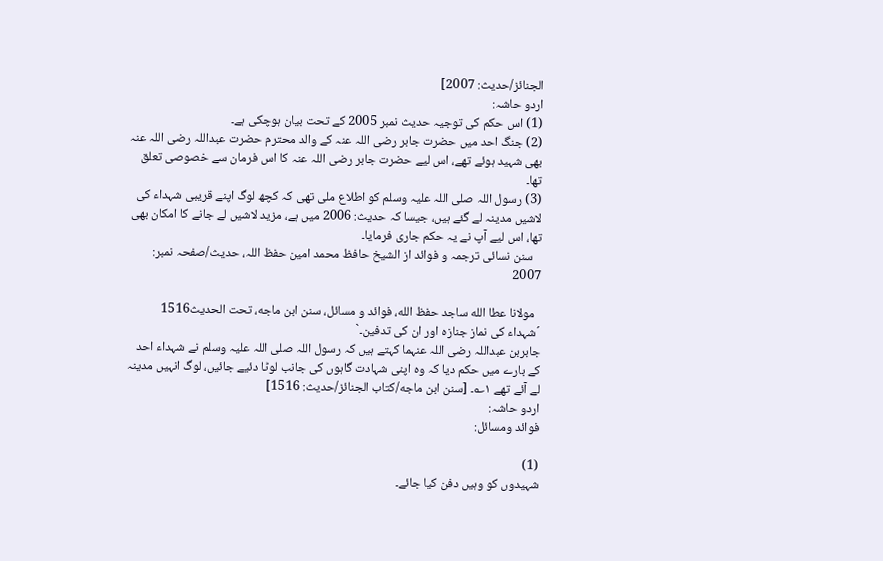الجنائز/حدیث: 2007]
اردو حاشہ:
(1) اس حکم کی توجیہ حدیث نمبر 2005 کے تحت بیان ہوچکی ہے۔
(2) جنگ احد میں حضرت جابر رضی اللہ عنہ کے والد محترم حضرت عبداللہ رضی اللہ عنہ بھی شہید ہوئے تھے، اس لیے حضرت جابر رضی اللہ عنہ کا اس فرمان سے خصوصی تعلق تھا۔
(3) رسول اللہ صلی اللہ علیہ وسلم کو اطلاع ملی تھی کہ کچھ لوگ اپنے قریبی شہداء کی لاشیں مدینہ لے گئے ہیں، جیسا کہ حدیث: 2006 میں ہے، مزید لاشیں لے جانے کا امکان بھی تھا، اس لیے آپ نے یہ حکم جاری فرمایا۔
   سنن نسائی ترجمہ و فوائد از الشیخ حافظ محمد امین حفظ اللہ، حدیث/صفحہ نمبر: 2007

  مولانا عطا الله ساجد حفظ الله، فوائد و مسائل، سنن ابن ماجه، تحت الحديث1516
´شہداء کی نماز جنازہ اور ان کی تدفین۔`
جابربن عبداللہ رضی اللہ عنہما کہتے ہیں کہ رسول اللہ صلی اللہ علیہ وسلم نے شہداء احد کے بارے میں حکم دیا کہ وہ اپنی شہادت گاہوں کی جانب لوٹا دئیے جائیں، لوگ انہیں مدینہ لے آئے تھے ۱؎۔ [سنن ابن ماجه/كتاب الجنائز/حدیث: 1516]
اردو حاشہ:
فوائد ومسائل:

(1)
شہیدوں کو وہیں دفن کیا جائے۔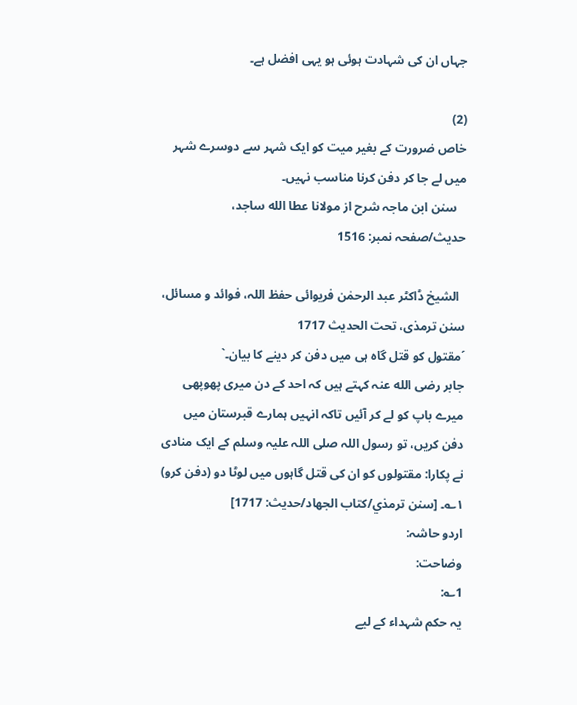جہاں ان کی شہادت ہوئی ہو یہی افضل ہے۔

(2)
خاص ضرورت کے بغیر میت کو ایک شہر سے دوسرے شہر میں لے جا کر دفن کرنا مناسب نہیں۔
   سنن ابن ماجہ شرح از مولانا عطا الله ساجد، حدیث/صفحہ نمبر: 1516

  الشیخ ڈاکٹر عبد الرحمٰن فریوائی حفظ اللہ، فوائد و مسائل، سنن ترمذی، تحت الحديث 1717
´مقتول کو قتل گاہ ہی میں دفن کر دینے کا بیان۔`
جابر رضی الله عنہ کہتے ہیں کہ احد کے دن میری پھوپھی میرے باپ کو لے کر آئیں تاکہ انہیں ہمارے قبرستان میں دفن کریں، تو رسول اللہ صلی اللہ علیہ وسلم کے ایک منادی نے پکارا: مقتولوں کو ان کی قتل گاہوں میں لوٹا دو (دفن کرو) ۱؎۔ [سنن ترمذي/كتاب الجهاد/حدیث: 1717]
اردو حاشہ:
وضاحت:
1؎:
یہ حکم شہداء کے لیے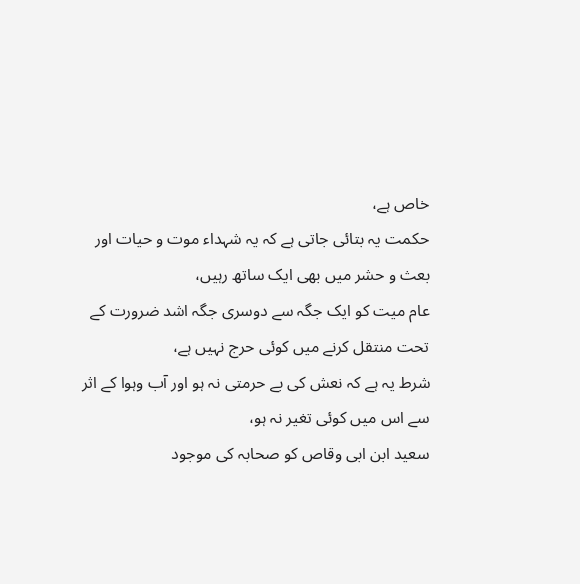خاص ہے،
حکمت یہ بتائی جاتی ہے کہ یہ شہداء موت و حیات اور بعث و حشر میں بھی ایک ساتھ رہیں،
عام میت کو ایک جگہ سے دوسری جگہ اشد ضرورت کے تحت منتقل کرنے میں کوئی حرج نہیں ہے،
شرط یہ ہے کہ نعش کی بے حرمتی نہ ہو اور آب وہوا کے اثر سے اس میں کوئی تغیر نہ ہو،
سعید ابن ابی وقاص کو صحابہ کی موجود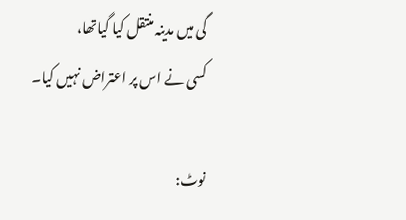گی میں مدینہ منتقل کیا گیاتھا،
کسی نے اس پر اعتراض نہیں کیا۔

نوٹ: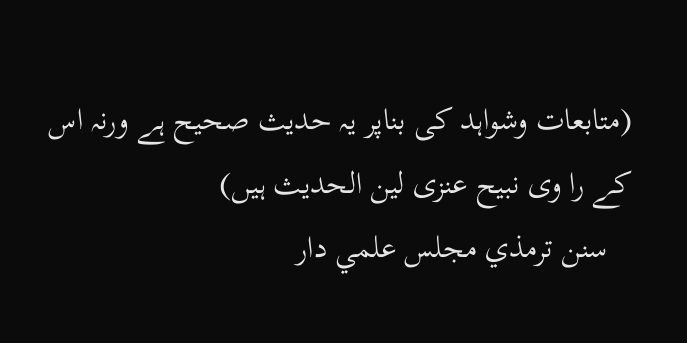(متابعات وشواہد کی بناپر یہ حدیث صحیح ہے ورنہ اس کے را وی نبیح عنزی لین الحدیث ہیں)
   سنن ترمذي مجلس علمي دار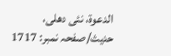الدعوة، نئى دهلى، حدیث/صفحہ نمبر: 1717